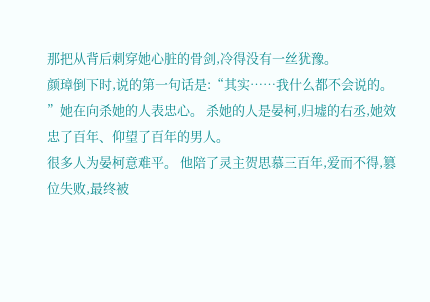那把从背后刺穿她心脏的骨剑,冷得没有一丝犹豫。
颜璋倒下时,说的第一句话是:“其实……我什么都不会说的。 ”她在向杀她的人表忠心。 杀她的人是晏柯,归墟的右丞,她效忠了百年、仰望了百年的男人。
很多人为晏柯意难平。 他陪了灵主贺思慕三百年,爱而不得,篡位失败,最终被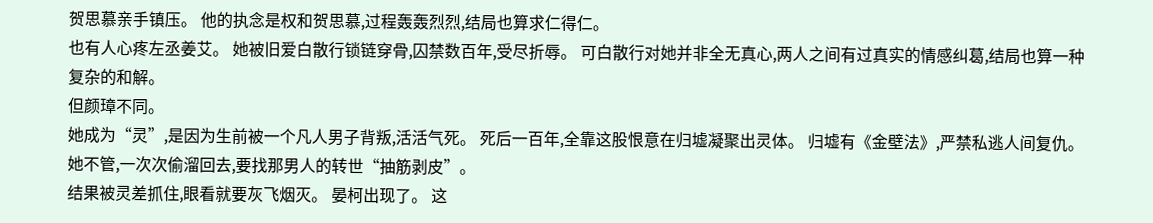贺思慕亲手镇压。 他的执念是权和贺思慕,过程轰轰烈烈,结局也算求仁得仁。
也有人心疼左丞姜艾。 她被旧爱白散行锁链穿骨,囚禁数百年,受尽折辱。 可白散行对她并非全无真心,两人之间有过真实的情感纠葛,结局也算一种复杂的和解。
但颜璋不同。
她成为“灵”,是因为生前被一个凡人男子背叛,活活气死。 死后一百年,全靠这股恨意在归墟凝聚出灵体。 归墟有《金壁法》,严禁私逃人间复仇。 她不管,一次次偷溜回去,要找那男人的转世“抽筋剥皮”。
结果被灵差抓住,眼看就要灰飞烟灭。 晏柯出现了。 这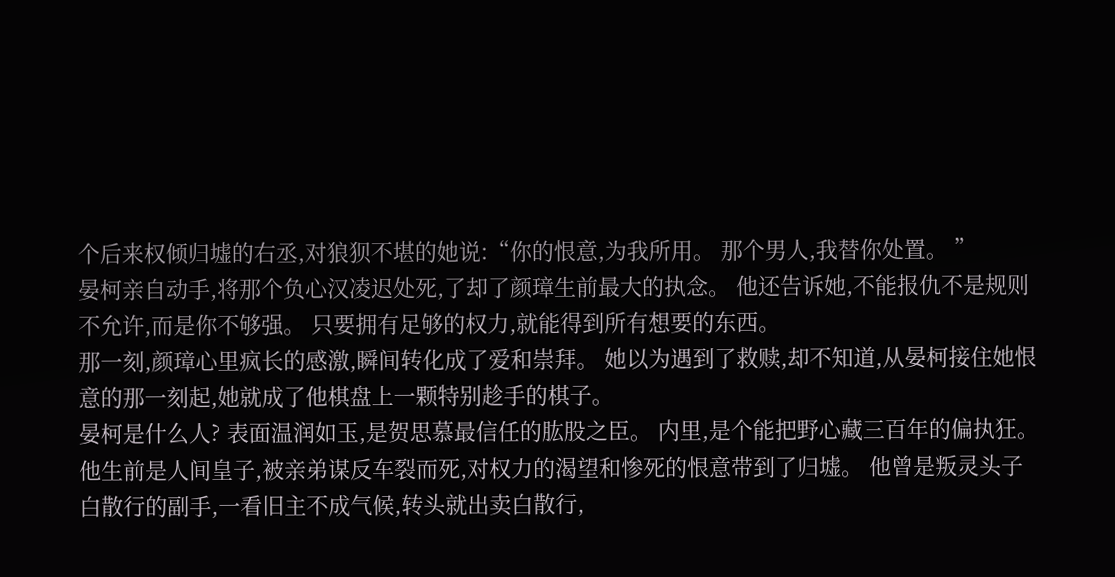个后来权倾归墟的右丞,对狼狈不堪的她说:“你的恨意,为我所用。 那个男人,我替你处置。 ”
晏柯亲自动手,将那个负心汉凌迟处死,了却了颜璋生前最大的执念。 他还告诉她,不能报仇不是规则不允许,而是你不够强。 只要拥有足够的权力,就能得到所有想要的东西。
那一刻,颜璋心里疯长的感激,瞬间转化成了爱和崇拜。 她以为遇到了救赎,却不知道,从晏柯接住她恨意的那一刻起,她就成了他棋盘上一颗特别趁手的棋子。
晏柯是什么人? 表面温润如玉,是贺思慕最信任的肱股之臣。 内里,是个能把野心藏三百年的偏执狂。 他生前是人间皇子,被亲弟谋反车裂而死,对权力的渴望和惨死的恨意带到了归墟。 他曾是叛灵头子白散行的副手,一看旧主不成气候,转头就出卖白散行,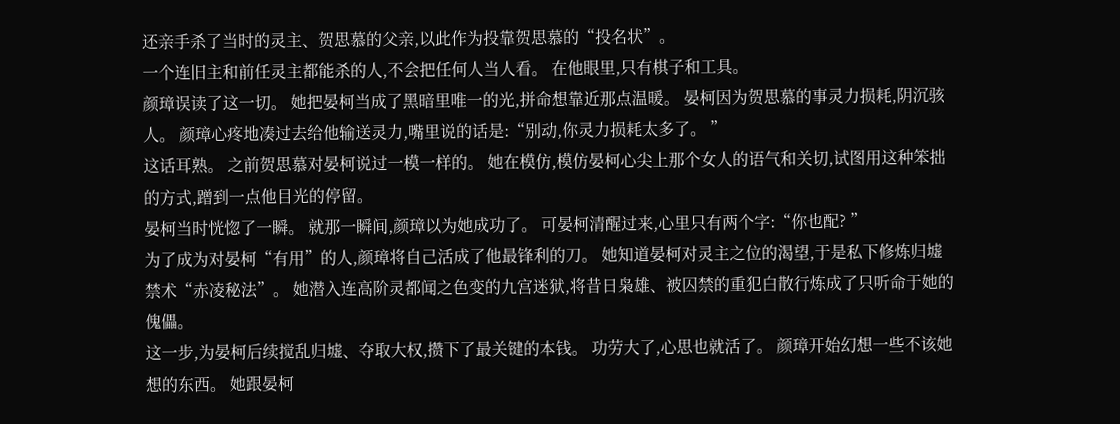还亲手杀了当时的灵主、贺思慕的父亲,以此作为投靠贺思慕的“投名状”。
一个连旧主和前任灵主都能杀的人,不会把任何人当人看。 在他眼里,只有棋子和工具。
颜璋误读了这一切。 她把晏柯当成了黑暗里唯一的光,拼命想靠近那点温暖。 晏柯因为贺思慕的事灵力损耗,阴沉骇人。 颜璋心疼地凑过去给他输送灵力,嘴里说的话是:“别动,你灵力损耗太多了。 ”
这话耳熟。 之前贺思慕对晏柯说过一模一样的。 她在模仿,模仿晏柯心尖上那个女人的语气和关切,试图用这种笨拙的方式,蹭到一点他目光的停留。
晏柯当时恍惚了一瞬。 就那一瞬间,颜璋以为她成功了。 可晏柯清醒过来,心里只有两个字:“你也配? ”
为了成为对晏柯“有用”的人,颜璋将自己活成了他最锋利的刀。 她知道晏柯对灵主之位的渴望,于是私下修炼归墟禁术“赤凌秘法”。 她潜入连高阶灵都闻之色变的九宫迷狱,将昔日枭雄、被囚禁的重犯白散行炼成了只听命于她的傀儡。
这一步,为晏柯后续搅乱归墟、夺取大权,攒下了最关键的本钱。 功劳大了,心思也就活了。 颜璋开始幻想一些不该她想的东西。 她跟晏柯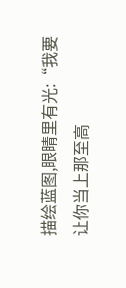描绘蓝图,眼睛里有光:“我要让你当上那至高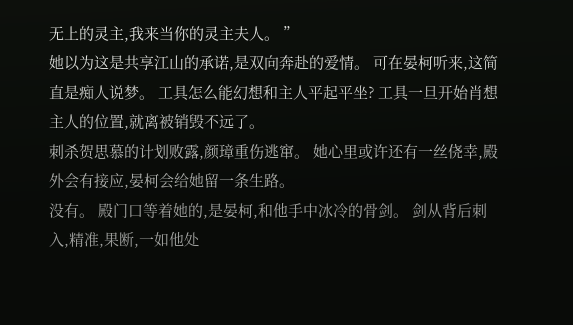无上的灵主,我来当你的灵主夫人。 ”
她以为这是共享江山的承诺,是双向奔赴的爱情。 可在晏柯听来,这简直是痴人说梦。 工具怎么能幻想和主人平起平坐? 工具一旦开始肖想主人的位置,就离被销毁不远了。
刺杀贺思慕的计划败露,颜璋重伤逃窜。 她心里或许还有一丝侥幸,殿外会有接应,晏柯会给她留一条生路。
没有。 殿门口等着她的,是晏柯,和他手中冰冷的骨剑。 剑从背后刺入,精准,果断,一如他处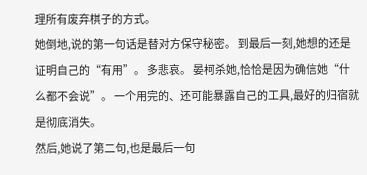理所有废弃棋子的方式。
她倒地,说的第一句话是替对方保守秘密。 到最后一刻,她想的还是证明自己的“有用”。 多悲哀。 晏柯杀她,恰恰是因为确信她“什么都不会说”。 一个用完的、还可能暴露自己的工具,最好的归宿就是彻底消失。
然后,她说了第二句,也是最后一句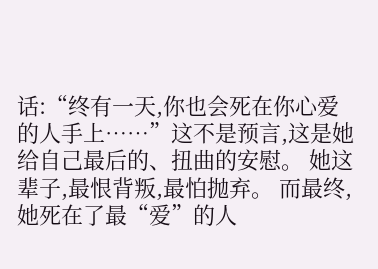话:“终有一天,你也会死在你心爱的人手上……”这不是预言,这是她给自己最后的、扭曲的安慰。 她这辈子,最恨背叛,最怕抛弃。 而最终,她死在了最“爱”的人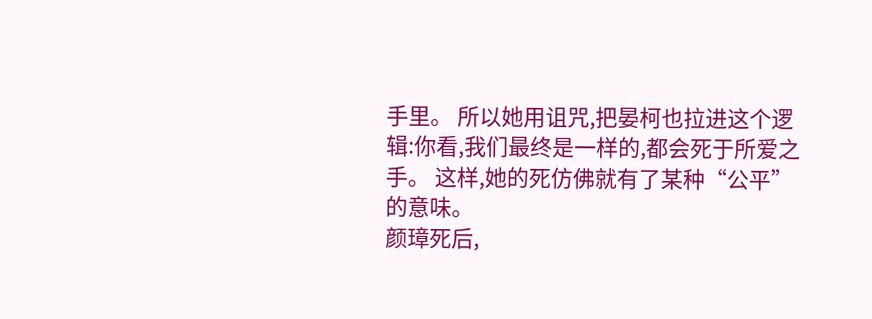手里。 所以她用诅咒,把晏柯也拉进这个逻辑:你看,我们最终是一样的,都会死于所爱之手。 这样,她的死仿佛就有了某种“公平”的意味。
颜璋死后,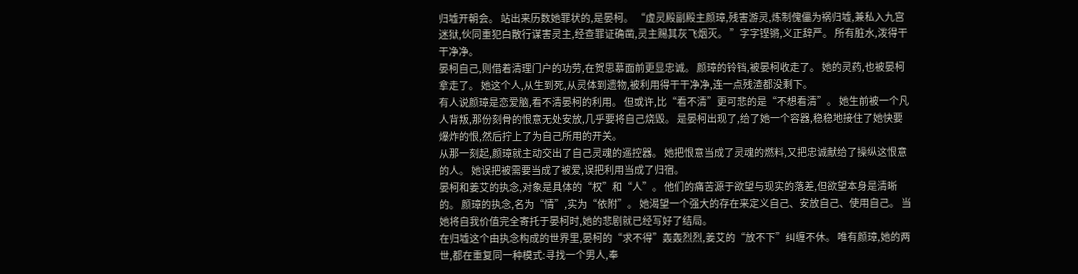归墟开朝会。 站出来历数她罪状的,是晏柯。 “虚灵殿副殿主颜璋,残害游灵,炼制傀儡为祸归墟,兼私入九宫迷狱,伙同重犯白散行谋害灵主,经查罪证确凿,灵主赐其灰飞烟灭。 ”字字铿锵,义正辞严。 所有脏水,泼得干干净净。
晏柯自己,则借着清理门户的功劳,在贺思慕面前更显忠诚。 颜璋的铃铛,被晏柯收走了。 她的灵药,也被晏柯拿走了。 她这个人,从生到死,从灵体到遗物,被利用得干干净净,连一点残渣都没剩下。
有人说颜璋是恋爱脑,看不清晏柯的利用。 但或许,比“看不清”更可悲的是“不想看清”。 她生前被一个凡人背叛,那份刻骨的恨意无处安放,几乎要将自己烧毁。 是晏柯出现了,给了她一个容器,稳稳地接住了她快要爆炸的恨,然后拧上了为自己所用的开关。
从那一刻起,颜璋就主动交出了自己灵魂的遥控器。 她把恨意当成了灵魂的燃料,又把忠诚献给了操纵这恨意的人。 她误把被需要当成了被爱,误把利用当成了归宿。
晏柯和姜艾的执念,对象是具体的“权”和“人”。 他们的痛苦源于欲望与现实的落差,但欲望本身是清晰的。 颜璋的执念,名为“情”,实为“依附”。 她渴望一个强大的存在来定义自己、安放自己、使用自己。 当她将自我价值完全寄托于晏柯时,她的悲剧就已经写好了结局。
在归墟这个由执念构成的世界里,晏柯的“求不得”轰轰烈烈,姜艾的“放不下”纠缠不休。 唯有颜璋,她的两世,都在重复同一种模式:寻找一个男人,奉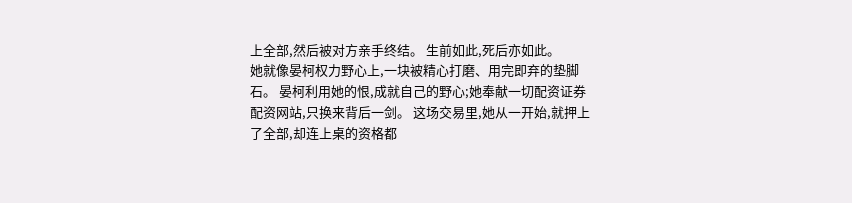上全部,然后被对方亲手终结。 生前如此,死后亦如此。
她就像晏柯权力野心上,一块被精心打磨、用完即弃的垫脚石。 晏柯利用她的恨,成就自己的野心;她奉献一切配资证券配资网站,只换来背后一剑。 这场交易里,她从一开始,就押上了全部,却连上桌的资格都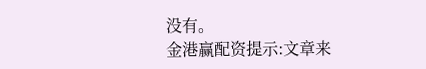没有。
金港赢配资提示:文章来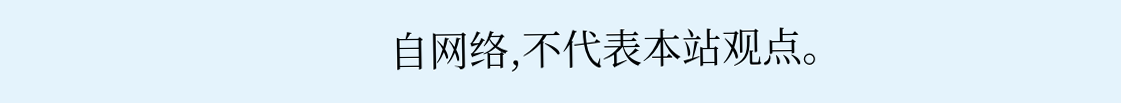自网络,不代表本站观点。